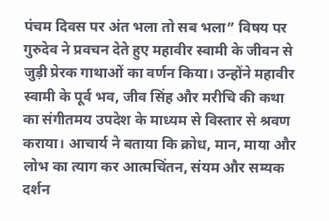पंचम दिवस पर अंत भला तो सब भला” विषय पर गुरुदेव ने प्रवचन देते हुए महावीर स्वामी के जीवन से जुड़ी प्रेरक गाथाओं का वर्णन किया। उन्होंने महावीर स्वामी के पूर्व भव, जीव सिंह और मरीचि की कथा का संगीतमय उपदेश के माध्यम से विस्तार से श्रवण कराया। आचार्य ने बताया कि क्रोध, मान, माया और लोभ का त्याग कर आत्मचिंतन, संयम और सम्यक दर्शन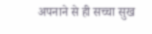अपनाने से ही सच्चा सुख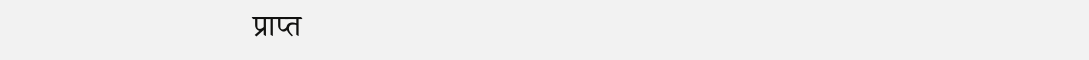प्राप्त